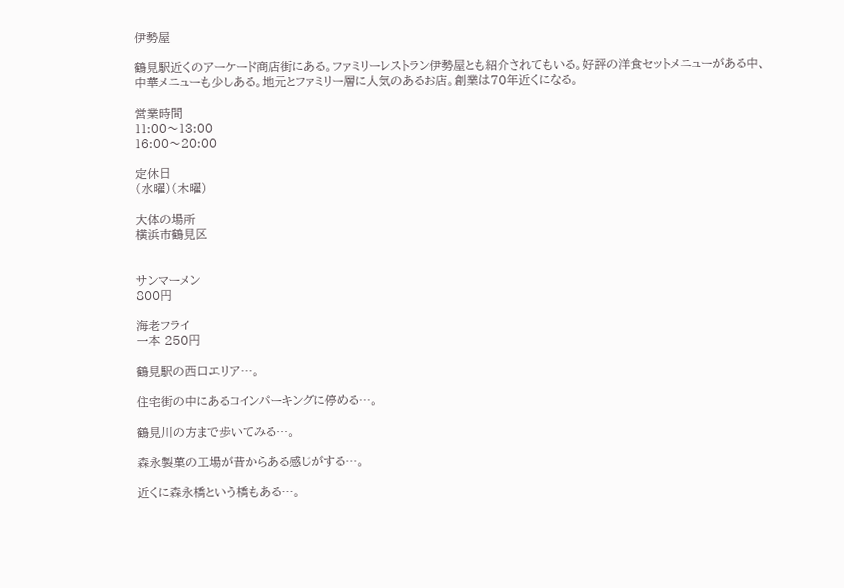伊勢屋

鶴見駅近くのアーケード商店街にある。ファミリーレストラン伊勢屋とも紹介されてもいる。好評の洋食セットメニューがある中、中華メニューも少しある。地元とファミリー層に人気のあるお店。創業は70年近くになる。

営業時間
11:00〜13:00
16:00〜20:00

定休日
(水曜)(木曜)

大体の場所
横浜市鶴見区


サンマーメン
800円

海老フライ
一本 250円

鶴見駅の西口エリア…。

住宅街の中にあるコインパーキングに停める…。

鶴見川の方まで歩いてみる…。

森永製菓の工場が昔からある感じがする…。

近くに森永橋という橋もある…。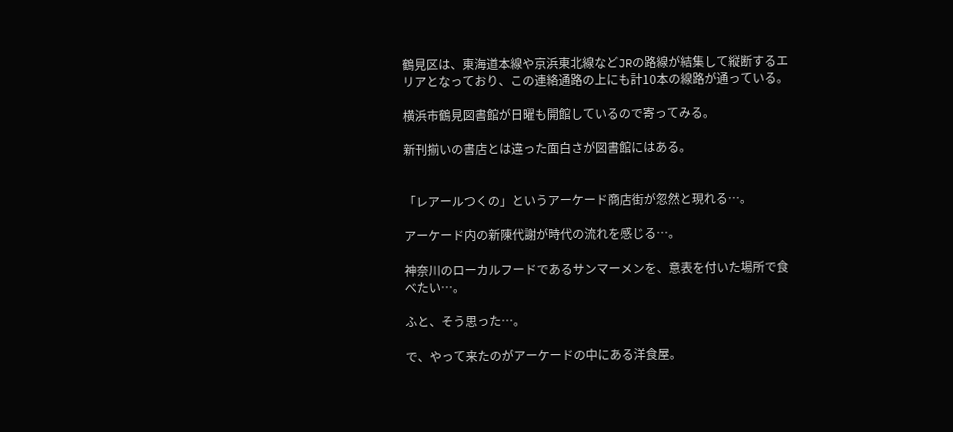鶴見区は、東海道本線や京浜東北線などJRの路線が結集して縦断するエリアとなっており、この連絡通路の上にも計10本の線路が通っている。

横浜市鶴見図書館が日曜も開館しているので寄ってみる。

新刊揃いの書店とは違った面白さが図書館にはある。


「レアールつくの」というアーケード商店街が忽然と現れる…。

アーケード内の新陳代謝が時代の流れを感じる…。

神奈川のローカルフードであるサンマーメンを、意表を付いた場所で食べたい…。

ふと、そう思った…。

で、やって来たのがアーケードの中にある洋食屋。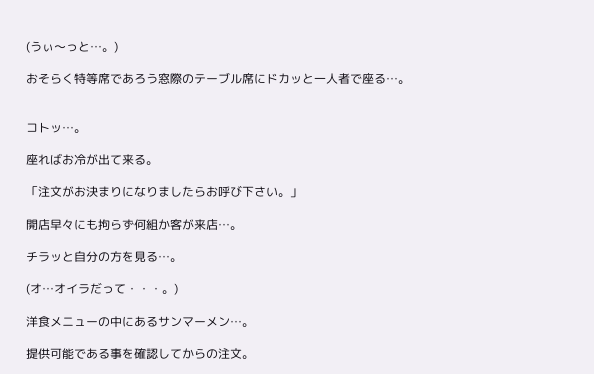(うぃ〜っと…。)

おそらく特等席であろう窓際のテーブル席にドカッと一人者で座る…。


コトッ…。

座ればお冷が出て来る。

「注文がお決まりになりましたらお呼び下さい。」

開店早々にも拘らず何組か客が来店…。

チラッと自分の方を見る…。

(オ…オイラだって・・・。)

洋食メニューの中にあるサンマーメン…。

提供可能である事を確認してからの注文。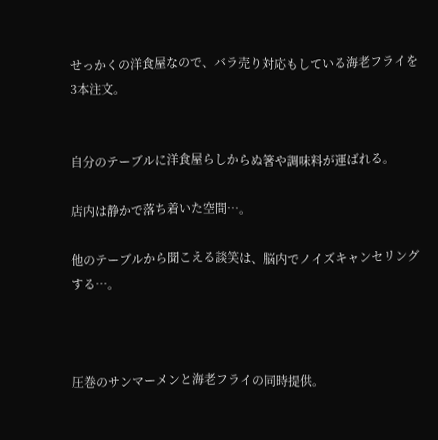せっかくの洋食屋なので、バラ売り対応もしている海老フライを3本注文。


自分のテーブルに洋食屋らしからぬ箸や調味料が運ばれる。

店内は静かで落ち着いた空間…。

他のテーブルから聞こえる談笑は、脳内でノイズキャンセリングする…。



圧巻のサンマーメンと海老フライの同時提供。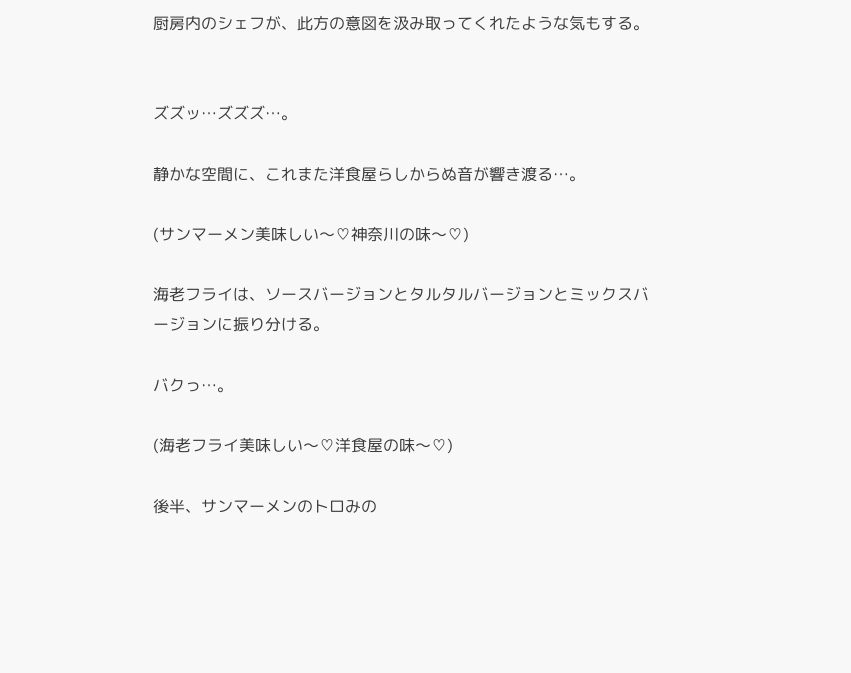厨房内のシェフが、此方の意図を汲み取ってくれたような気もする。


ズズッ…ズズズ…。

静かな空間に、これまた洋食屋らしからぬ音が響き渡る…。

(サンマーメン美味しい〜♡神奈川の味〜♡)

海老フライは、ソースバージョンとタルタルバージョンとミックスバージョンに振り分ける。

バクっ…。

(海老フライ美味しい〜♡洋食屋の味〜♡)

後半、サンマーメンのトロみの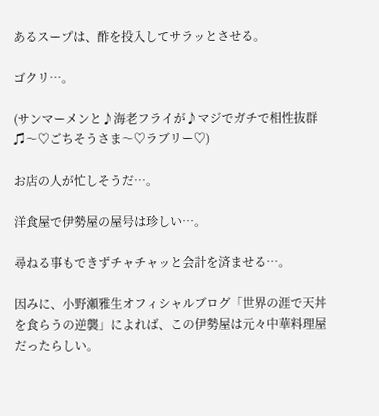あるスープは、酢を投入してサラッとさせる。

ゴクリ…。

(サンマーメンと♪海老フライが♪マジでガチで相性抜群♫〜♡ごちそうさま〜♡ラブリー♡)

お店の人が忙しそうだ…。

洋食屋で伊勢屋の屋号は珍しい…。

尋ねる事もできずチャチャッと会計を済ませる…。

因みに、小野瀬雅生オフィシャルブログ「世界の涯で天丼を食らうの逆襲」によれば、この伊勢屋は元々中華料理屋だったらしい。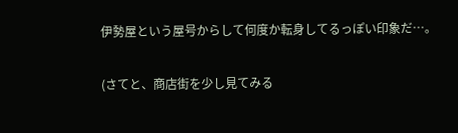伊勢屋という屋号からして何度か転身してるっぽい印象だ…。

(さてと、商店街を少し見てみる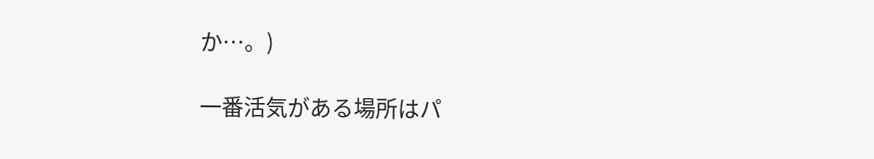か…。)

一番活気がある場所はパ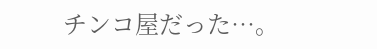チンコ屋だった…。